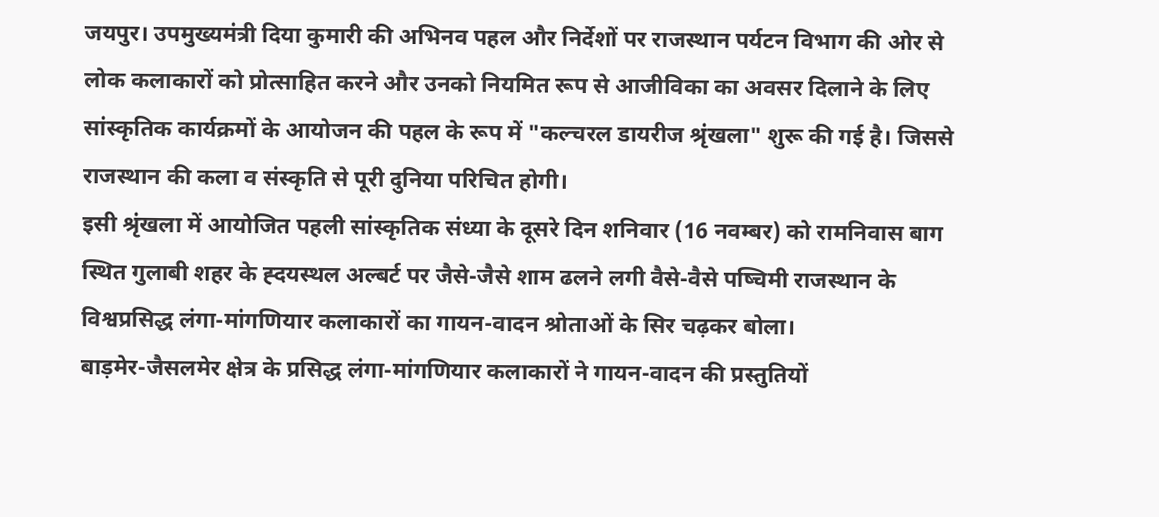जयपुर। उपमुख्यमंत्री दिया कुमारी की अभिनव पहल और निर्देशों पर राजस्थान पर्यटन विभाग की ओर से लोक कलाकारों को प्रोत्साहित करने और उनको नियमित रूप से आजीविका का अवसर दिलाने के लिए सांस्कृतिक कार्यक्रमों के आयोजन की पहल के रूप में "कल्चरल डायरीज श्रृंखला" शुरू की गई है। जिससे राजस्थान की कला व संस्कृति से पूरी दुनिया परिचित होगी।
इसी श्रृंखला में आयोजित पहली सांस्कृतिक संध्या के दूसरे दिन शनिवार (16 नवम्बर) को रामनिवास बाग स्थित गुलाबी शहर के ह्दयस्थल अल्बर्ट पर जैसे-जैसे शाम ढलने लगी वैसे-वैसे पष्चिमी राजस्थान के विश्वप्रसिद्ध लंगा-मांगणियार कलाकारों का गायन-वादन श्रोताओं के सिर चढ़कर बोला।
बाड़मेर-जैसलमेर क्षेत्र के प्रसिद्ध लंगा-मांगणियार कलाकारों ने गायन-वादन की प्रस्तुतियों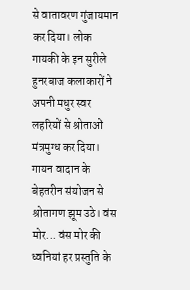से वातावरण गुंजायमान कर दिया। लोक गायकी के इन सुरीले हुनरबाज कलाकारों ने अपनी मधुर स्वर लहरियों से श्रोताओं मंत्रमुग्ध कर दिया। गायन वादान के बेहतरीन संयोजन से श्रोतागण झूम उठे। वंस मोर... वंस मोर की ध्वनियां हर प्रस्तुति के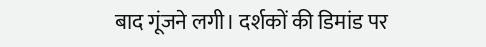बाद गूंजने लगी। दर्शकों की डिमांड पर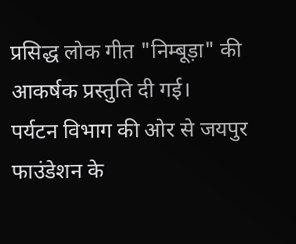प्रसिद्ध लोक गीत "निम्बूड़ा" की आकर्षक प्रस्तुति दी गई।
पर्यटन विभाग की ओर से जयपुर फाउंडेशन के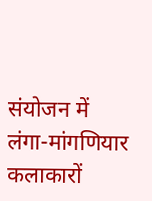संयोजन में लंगा-मांगणियार कलाकारों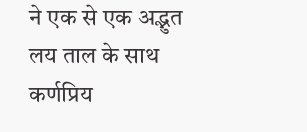ने एक से एक अद्भुत लय ताल के साथ कर्णप्रिय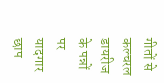गीतों से कल्चरल डायरीज के पन्नों पर यादगार छाप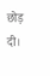छोड़ दी।